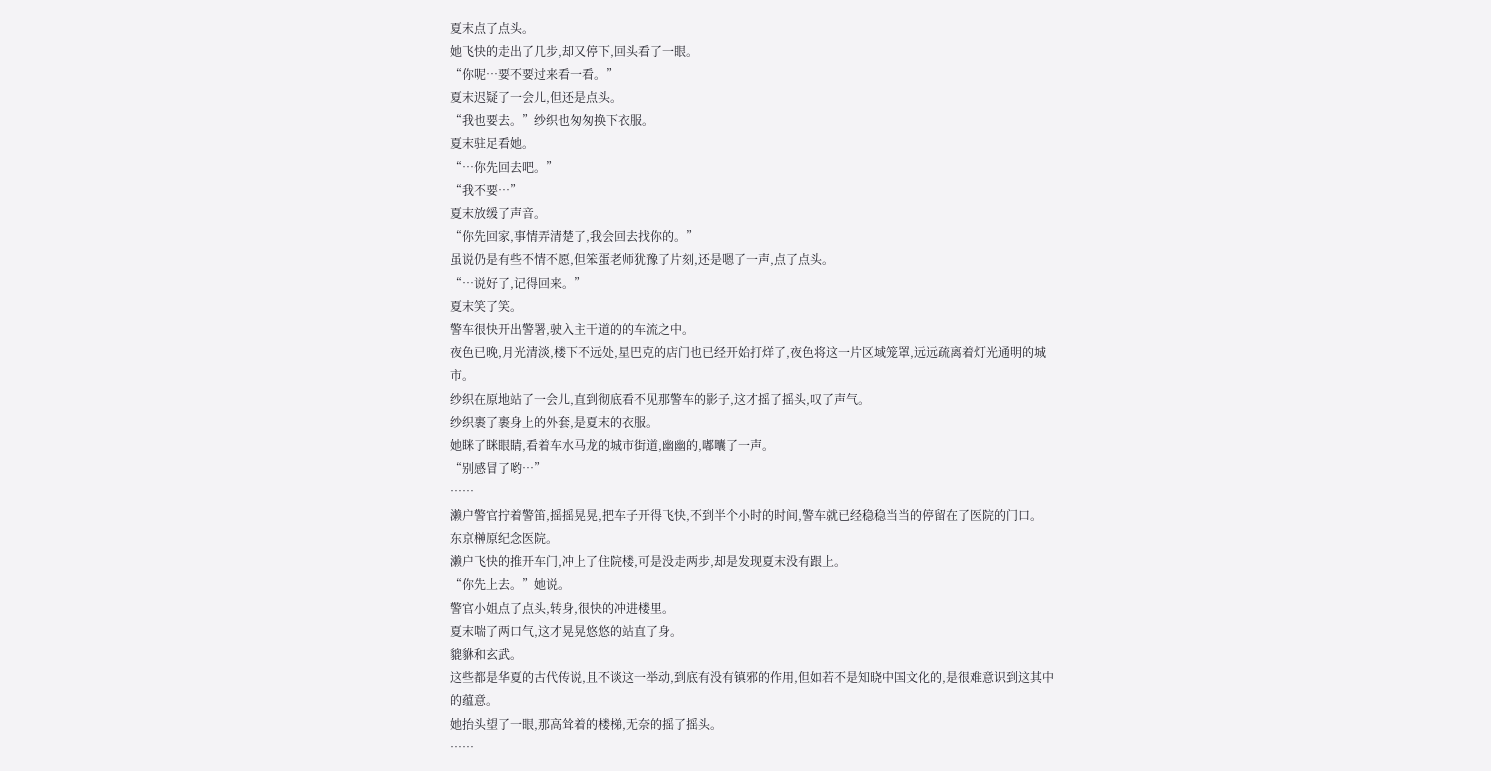夏末点了点头。
她飞快的走出了几步,却又停下,回头看了一眼。
“你呢…要不要过来看一看。”
夏末迟疑了一会儿,但还是点头。
“我也要去。”纱织也匆匆换下衣服。
夏末驻足看她。
“…你先回去吧。”
“我不要…”
夏末放缓了声音。
“你先回家,事情弄清楚了,我会回去找你的。”
虽说仍是有些不情不愿,但笨蛋老师犹豫了片刻,还是嗯了一声,点了点头。
“…说好了,记得回来。”
夏末笑了笑。
警车很快开出警署,驶入主干道的的车流之中。
夜色已晚,月光清淡,楼下不远处,星巴克的店门也已经开始打烊了,夜色将这一片区域笼罩,远远疏离着灯光通明的城市。
纱织在原地站了一会儿,直到彻底看不见那警车的影子,这才摇了摇头,叹了声气。
纱织裹了裹身上的外套,是夏末的衣服。
她眯了眯眼睛,看着车水马龙的城市街道,幽幽的,嘟囔了一声。
“别感冒了哟…”
……
濑户警官拧着警笛,摇摇晃晃,把车子开得飞快,不到半个小时的时间,警车就已经稳稳当当的停留在了医院的门口。
东京榊原纪念医院。
濑户飞快的推开车门,冲上了住院楼,可是没走两步,却是发现夏末没有跟上。
“你先上去。”她说。
警官小姐点了点头,转身,很快的冲进楼里。
夏末喘了两口气,这才晃晃悠悠的站直了身。
貔貅和玄武。
这些都是华夏的古代传说,且不谈这一举动,到底有没有镇邪的作用,但如若不是知晓中国文化的,是很难意识到这其中的蕴意。
她抬头望了一眼,那高耸着的楼梯,无奈的摇了摇头。
……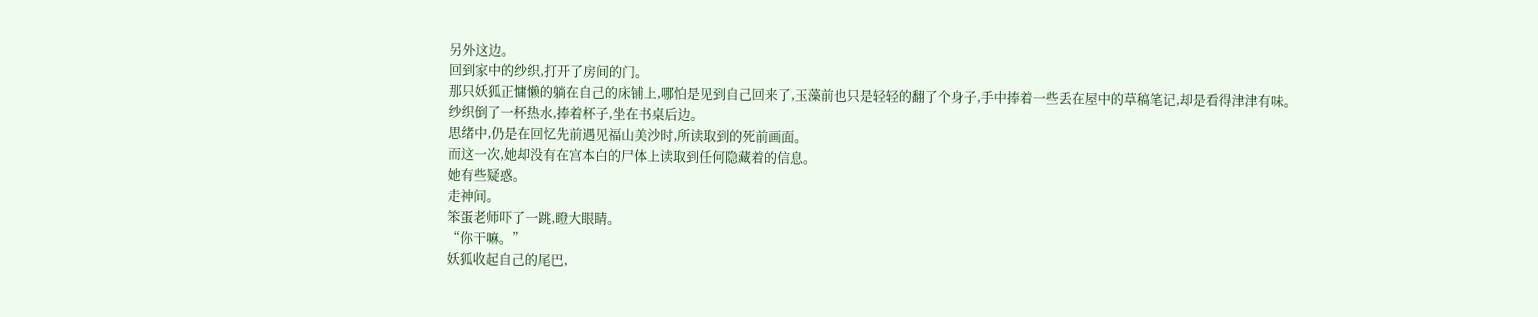另外这边。
回到家中的纱织,打开了房间的门。
那只妖狐正慵懒的躺在自己的床铺上,哪怕是见到自己回来了,玉藻前也只是轻轻的翻了个身子,手中捧着一些丢在屋中的草稿笔记,却是看得津津有味。
纱织倒了一杯热水,捧着杯子,坐在书桌后边。
思绪中,仍是在回忆先前遇见福山美沙时,所读取到的死前画面。
而这一次,她却没有在宫本白的尸体上读取到任何隐藏着的信息。
她有些疑惑。
走神间。
笨蛋老师吓了一跳,瞪大眼睛。
“你干嘛。”
妖狐收起自己的尾巴,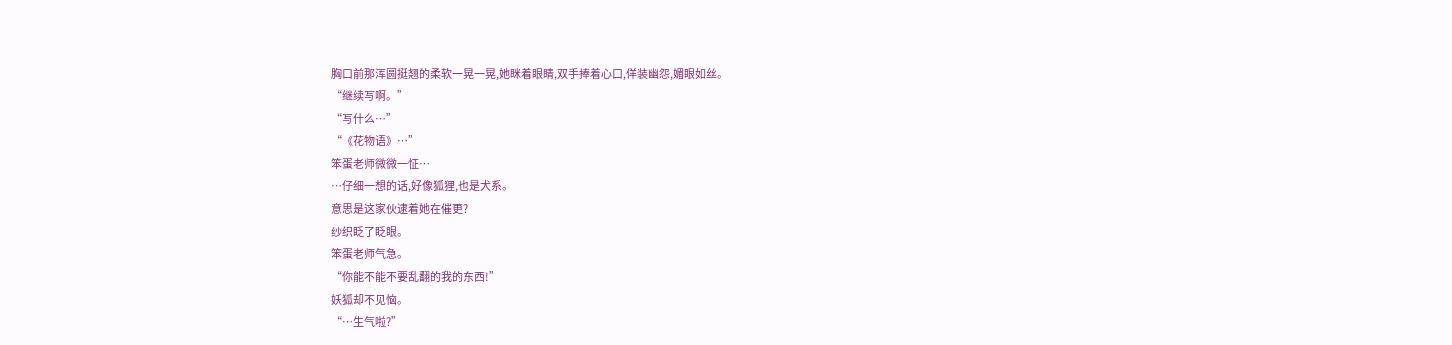胸口前那浑圆挺翘的柔软一晃一晃,她眯着眼睛,双手捧着心口,佯装幽怨,媚眼如丝。
“继续写啊。”
“写什么…”
“《花物语》…”
笨蛋老师微微一怔…
…仔细一想的话,好像狐狸,也是犬系。
意思是这家伙逮着她在催更?
纱织眨了眨眼。
笨蛋老师气急。
“你能不能不要乱翻的我的东西!”
妖狐却不见恼。
“…生气啦?”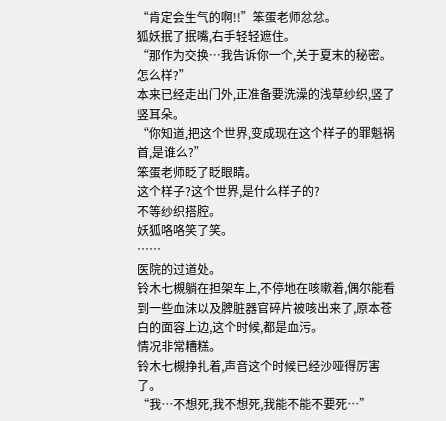“肯定会生气的啊!!”笨蛋老师忿忿。
狐妖抿了抿嘴,右手轻轻遮住。
“那作为交换…我告诉你一个,关于夏末的秘密。怎么样?”
本来已经走出门外,正准备要洗澡的浅草纱织,竖了竖耳朵。
“你知道,把这个世界,变成现在这个样子的罪魁祸首,是谁么?”
笨蛋老师眨了眨眼睛。
这个样子?这个世界,是什么样子的?
不等纱织搭腔。
妖狐咯咯笑了笑。
……
医院的过道处。
铃木七槻躺在担架车上,不停地在咳嗽着,偶尔能看到一些血沫以及脾脏器官碎片被咳出来了,原本苍白的面容上边,这个时候,都是血污。
情况非常糟糕。
铃木七槻挣扎着,声音这个时候已经沙哑得厉害了。
“我…不想死,我不想死,我能不能不要死…”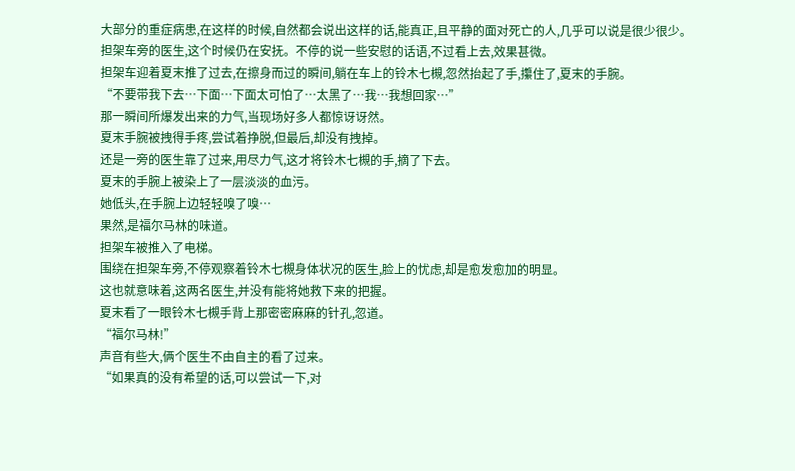大部分的重症病患,在这样的时候,自然都会说出这样的话,能真正,且平静的面对死亡的人,几乎可以说是很少很少。
担架车旁的医生,这个时候仍在安抚。不停的说一些安慰的话语,不过看上去,效果甚微。
担架车迎着夏末推了过去,在擦身而过的瞬间,躺在车上的铃木七槻,忽然抬起了手,攥住了,夏末的手腕。
“不要带我下去…下面…下面太可怕了…太黑了…我…我想回家…”
那一瞬间所爆发出来的力气,当现场好多人都惊讶讶然。
夏末手腕被拽得手疼,尝试着挣脱,但最后,却没有拽掉。
还是一旁的医生靠了过来,用尽力气,这才将铃木七槻的手,摘了下去。
夏末的手腕上被染上了一层淡淡的血污。
她低头,在手腕上边轻轻嗅了嗅…
果然,是福尔马林的味道。
担架车被推入了电梯。
围绕在担架车旁,不停观察着铃木七槻身体状况的医生,脸上的忧虑,却是愈发愈加的明显。
这也就意味着,这两名医生,并没有能将她救下来的把握。
夏末看了一眼铃木七槻手背上那密密麻麻的针孔,忽道。
“福尔马林!”
声音有些大,俩个医生不由自主的看了过来。
“如果真的没有希望的话,可以尝试一下,对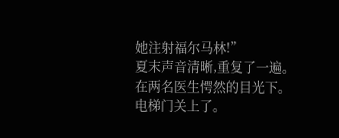她注射福尔马林!”
夏末声音清晰,重复了一遍。
在两名医生愕然的目光下。
电梯门关上了。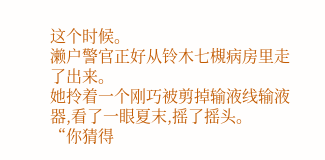这个时候。
濑户警官正好从铃木七槻病房里走了出来。
她拎着一个刚巧被剪掉输液线输液器,看了一眼夏末,摇了摇头。
“你猜得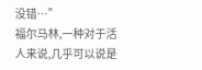没错…”
福尔马林,一种对于活人来说,几乎可以说是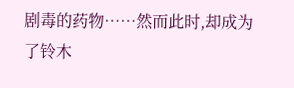剧毒的药物……然而此时,却成为了铃木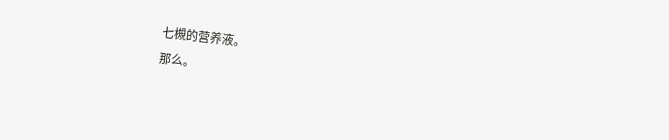七槻的营养液。
那么。